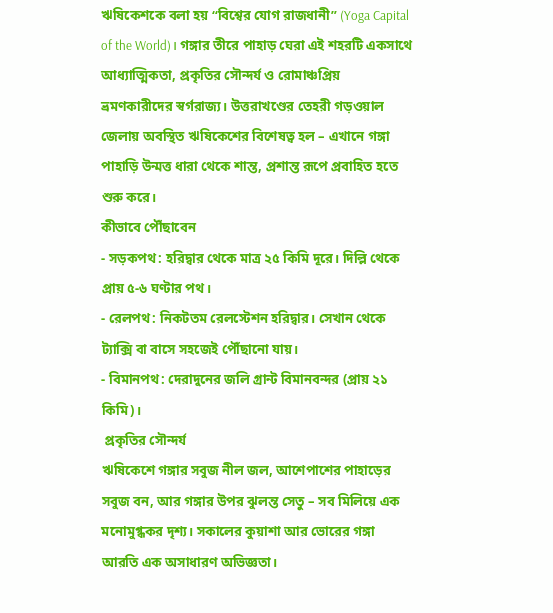ঋষিকেশকে বলা হয় “বিশ্বের যোগ রাজধানী” (Yoga Capital of the World)। গঙ্গার তীরে পাহাড় ঘেরা এই শহরটি একসাথে আধ্যাত্মিকতা, প্রকৃতির সৌন্দর্য ও রোমাঞ্চপ্রিয় ভ্রমণকারীদের স্বর্গরাজ্য। উত্তরাখণ্ডের তেহরী গড়ওয়াল জেলায় অবস্থিত ঋষিকেশের বিশেষত্ব হল – এখানে গঙ্গা পাহাড়ি উন্মত্ত ধারা থেকে শান্ত, প্রশান্ত রূপে প্রবাহিত হতে শুরু করে।
কীভাবে পৌঁছাবেন
- সড়কপথ: হরিদ্বার থেকে মাত্র ২৫ কিমি দূরে। দিল্লি থেকে প্রায় ৫-৬ ঘণ্টার পথ।
- রেলপথ: নিকটতম রেলস্টেশন হরিদ্বার। সেখান থেকে ট্যাক্সি বা বাসে সহজেই পৌঁছানো যায়।
- বিমানপথ: দেরাদুনের জলি গ্রান্ট বিমানবন্দর (প্রায় ২১ কিমি)।
 প্রকৃতির সৌন্দর্য
ঋষিকেশে গঙ্গার সবুজ নীল জল, আশেপাশের পাহাড়ের সবুজ বন, আর গঙ্গার উপর ঝুলন্ত সেতু – সব মিলিয়ে এক মনোমুগ্ধকর দৃশ্য। সকালের কুয়াশা আর ভোরের গঙ্গা আরতি এক অসাধারণ অভিজ্ঞতা।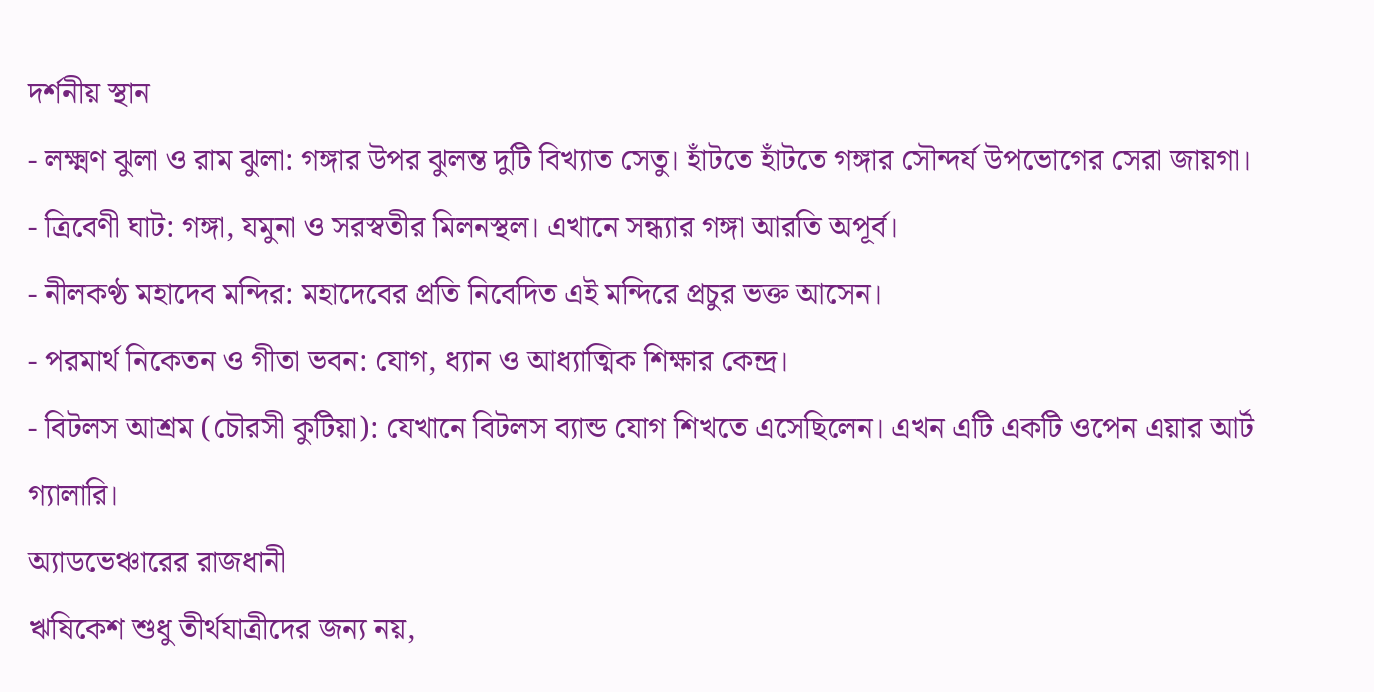দর্শনীয় স্থান
- লক্ষ্মণ ঝুলা ও রাম ঝুলা: গঙ্গার উপর ঝুলন্ত দুটি বিখ্যাত সেতু। হাঁটতে হাঁটতে গঙ্গার সৌন্দর্য উপভোগের সেরা জায়গা।
- ত্রিবেণী ঘাট: গঙ্গা, যমুনা ও সরস্বতীর মিলনস্থল। এখানে সন্ধ্যার গঙ্গা আরতি অপূর্ব।
- নীলকণ্ঠ মহাদেব মন্দির: মহাদেবের প্রতি নিবেদিত এই মন্দিরে প্রচুর ভক্ত আসেন।
- পরমার্থ নিকেতন ও গীতা ভবন: যোগ, ধ্যান ও আধ্যাত্মিক শিক্ষার কেন্দ্র।
- বিটলস আশ্রম (চৌরসী কুটিয়া): যেখানে বিটলস ব্যান্ড যোগ শিখতে এসেছিলেন। এখন এটি একটি ওপেন এয়ার আর্ট গ্যালারি।
অ্যাডভেঞ্চারের রাজধানী
ঋষিকেশ শুধু তীর্থযাত্রীদের জন্য নয়,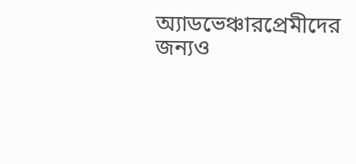অ্যাডভেঞ্চারপ্রেমীদের জন্যও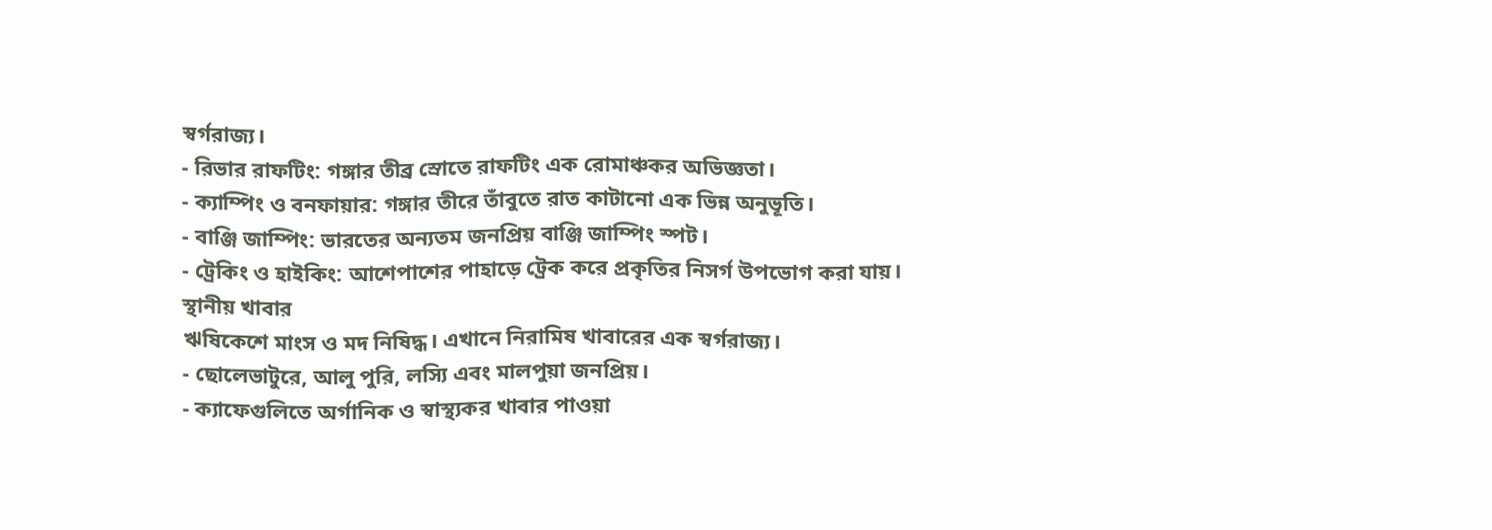স্বর্গরাজ্য।
- রিভার রাফটিং: গঙ্গার তীব্র স্রোতে রাফটিং এক রোমাঞ্চকর অভিজ্ঞতা।
- ক্যাম্পিং ও বনফায়ার: গঙ্গার তীরে তাঁবুতে রাত কাটানো এক ভিন্ন অনুভূতি।
- বাঞ্জি জাম্পিং: ভারতের অন্যতম জনপ্রিয় বাঞ্জি জাম্পিং স্পট।
- ট্রেকিং ও হাইকিং: আশেপাশের পাহাড়ে ট্রেক করে প্রকৃতির নিসর্গ উপভোগ করা যায়।
স্থানীয় খাবার
ঋষিকেশে মাংস ও মদ নিষিদ্ধ। এখানে নিরামিষ খাবারের এক স্বর্গরাজ্য।
- ছোলেভাটুরে, আলু পুরি, লস্যি এবং মালপুয়া জনপ্রিয়।
- ক্যাফেগুলিতে অর্গানিক ও স্বাস্থ্যকর খাবার পাওয়া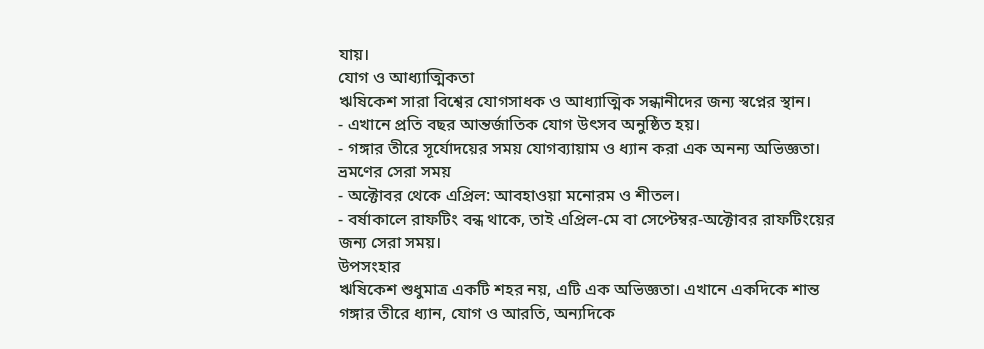যায়।
যোগ ও আধ্যাত্মিকতা
ঋষিকেশ সারা বিশ্বের যোগসাধক ও আধ্যাত্মিক সন্ধানীদের জন্য স্বপ্নের স্থান।
- এখানে প্রতি বছর আন্তর্জাতিক যোগ উৎসব অনুষ্ঠিত হয়।
- গঙ্গার তীরে সূর্যোদয়ের সময় যোগব্যায়াম ও ধ্যান করা এক অনন্য অভিজ্ঞতা।
ভ্রমণের সেরা সময়
- অক্টোবর থেকে এপ্রিল: আবহাওয়া মনোরম ও শীতল।
- বর্ষাকালে রাফটিং বন্ধ থাকে, তাই এপ্রিল-মে বা সেপ্টেম্বর-অক্টোবর রাফটিংয়ের জন্য সেরা সময়।
উপসংহার
ঋষিকেশ শুধুমাত্র একটি শহর নয়, এটি এক অভিজ্ঞতা। এখানে একদিকে শান্ত গঙ্গার তীরে ধ্যান, যোগ ও আরতি, অন্যদিকে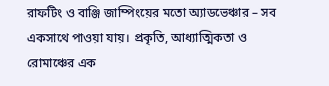রাফটিং ও বাঞ্জি জাম্পিংয়ের মতো অ্যাডভেঞ্চার – সব একসাথে পাওয়া যায়। প্রকৃতি, আধ্যাত্মিকতা ও রোমাঞ্চের এক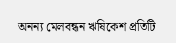অনন্য মেলবন্ধন ঋষিকেশ প্রতিটি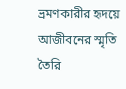ভ্রমণকারীর হৃদয়ে আজীবনের স্মৃতি তৈরি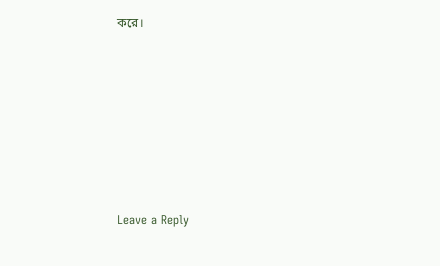করে।












Leave a Reply